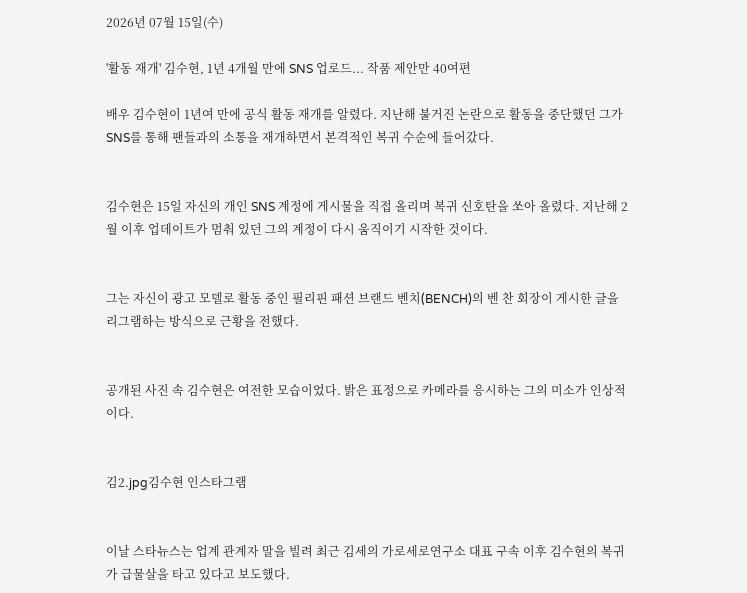2026년 07월 15일(수)

'활동 재개' 김수현, 1년 4개월 만에 SNS 업로드... 작품 제안만 40여편

배우 김수현이 1년여 만에 공식 활동 재개를 알렸다. 지난해 불거진 논란으로 활동을 중단했던 그가 SNS를 통해 팬들과의 소통을 재개하면서 본격적인 복귀 수순에 들어갔다.


김수현은 15일 자신의 개인 SNS 계정에 게시물을 직접 올리며 복귀 신호탄을 쏘아 올렸다. 지난해 2월 이후 업데이트가 멈춰 있던 그의 계정이 다시 움직이기 시작한 것이다.


그는 자신이 광고 모델로 활동 중인 필리핀 패션 브랜드 벤치(BENCH)의 벤 찬 회장이 게시한 글을 리그램하는 방식으로 근황을 전했다.


공개된 사진 속 김수현은 여전한 모습이었다. 밝은 표정으로 카메라를 응시하는 그의 미소가 인상적이다.


김2.jpg김수현 인스타그램


이날 스타뉴스는 업계 관계자 말을 빌려 최근 김세의 가로세로연구소 대표 구속 이후 김수현의 복귀가 급물살을 타고 있다고 보도했다.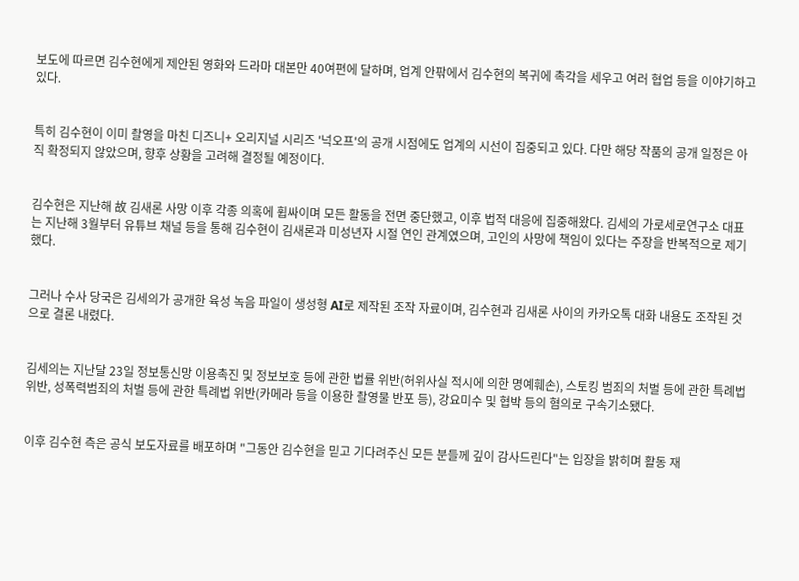보도에 따르면 김수현에게 제안된 영화와 드라마 대본만 40여편에 달하며, 업계 안팎에서 김수현의 복귀에 촉각을 세우고 여러 협업 등을 이야기하고 있다.


특히 김수현이 이미 촬영을 마친 디즈니+ 오리지널 시리즈 '넉오프'의 공개 시점에도 업계의 시선이 집중되고 있다. 다만 해당 작품의 공개 일정은 아직 확정되지 않았으며, 향후 상황을 고려해 결정될 예정이다.


김수현은 지난해 故 김새론 사망 이후 각종 의혹에 휩싸이며 모든 활동을 전면 중단했고, 이후 법적 대응에 집중해왔다. 김세의 가로세로연구소 대표는 지난해 3월부터 유튜브 채널 등을 통해 김수현이 김새론과 미성년자 시절 연인 관계였으며, 고인의 사망에 책임이 있다는 주장을 반복적으로 제기했다.


그러나 수사 당국은 김세의가 공개한 육성 녹음 파일이 생성형 AI로 제작된 조작 자료이며, 김수현과 김새론 사이의 카카오톡 대화 내용도 조작된 것으로 결론 내렸다.


김세의는 지난달 23일 정보통신망 이용촉진 및 정보보호 등에 관한 법률 위반(허위사실 적시에 의한 명예훼손), 스토킹 범죄의 처벌 등에 관한 특례법 위반, 성폭력범죄의 처벌 등에 관한 특례법 위반(카메라 등을 이용한 촬영물 반포 등), 강요미수 및 협박 등의 혐의로 구속기소됐다.


이후 김수현 측은 공식 보도자료를 배포하며 "그동안 김수현을 믿고 기다려주신 모든 분들께 깊이 감사드린다"는 입장을 밝히며 활동 재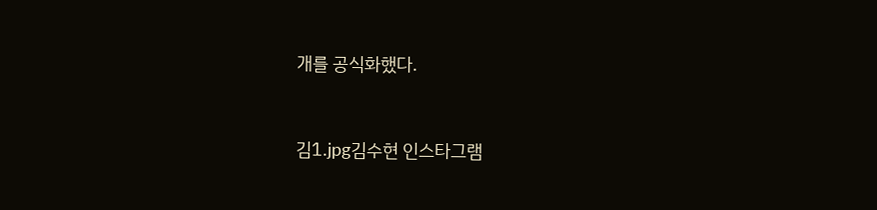개를 공식화했다.


김1.jpg김수현 인스타그램